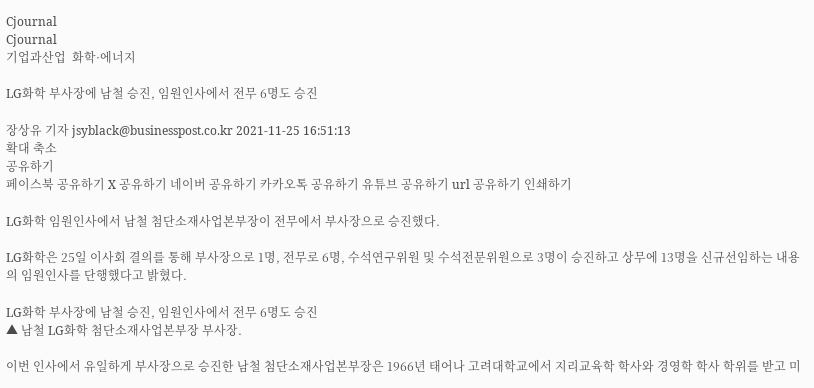Cjournal
Cjournal
기업과산업  화학·에너지

LG화학 부사장에 남철 승진, 임원인사에서 전무 6명도 승진

장상유 기자 jsyblack@businesspost.co.kr 2021-11-25 16:51:13
확대 축소
공유하기
페이스북 공유하기 X 공유하기 네이버 공유하기 카카오톡 공유하기 유튜브 공유하기 url 공유하기 인쇄하기

LG화학 임원인사에서 남철 첨단소재사업본부장이 전무에서 부사장으로 승진했다.

LG화학은 25일 이사회 결의를 통해 부사장으로 1명, 전무로 6명, 수석연구위원 및 수석전문위원으로 3명이 승진하고 상무에 13명을 신규선임하는 내용의 임원인사를 단행했다고 밝혔다.

LG화학 부사장에 남철 승진, 임원인사에서 전무 6명도 승진
▲ 남철 LG화학 첨단소재사업본부장 부사장.

이번 인사에서 유일하게 부사장으로 승진한 남철 첨단소재사업본부장은 1966년 태어나 고려대학교에서 지리교육학 학사와 경영학 학사 학위를 받고 미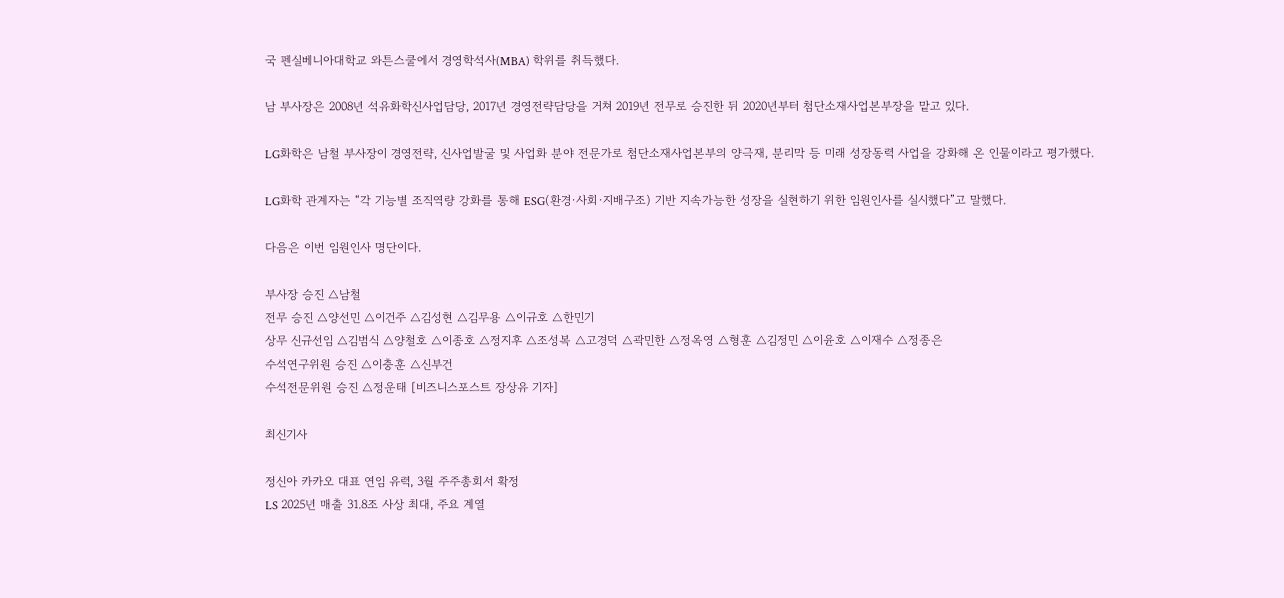국 펜실베니아대학교 와튼스쿨에서 경영학석사(MBA) 학위를 취득했다.

남 부사장은 2008년 석유화학신사업담당, 2017년 경영전략담당을 거쳐 2019년 전무로 승진한 뒤 2020년부터 첨단소재사업본부장을 맡고 있다.

LG화학은 남철 부사장이 경영전략, 신사업발굴 및 사업화 분야 전문가로 첨단소재사업본부의 양극재, 분리막 등 미래 성장동력 사업을 강화해 온 인물이라고 평가했다.

LG화학 관계자는 “각 기능별 조직역량 강화를 통해 ESG(환경·사회·지배구조) 기반 지속가능한 성장을 실현하기 위한 임원인사를 실시했다”고 말했다.

다음은 이번 임원인사 명단이다.

부사장 승진 △남철
전무 승진 △양선민 △이건주 △김성현 △김무용 △이규호 △한민기
상무 신규선임 △김범식 △양철호 △이종호 △정지후 △조성복 △고경덕 △곽민한 △정옥영 △형훈 △김정민 △이윤호 △이재수 △정종은
수석연구위원 승진 △이충훈 △신부건
수석전문위원 승진 △정운태 [비즈니스포스트 장상유 기자]

최신기사

정신아 카카오 대표 연임 유력, 3월 주주총회서 확정
LS 2025년 매출 31.8조 사상 최대, 주요 계열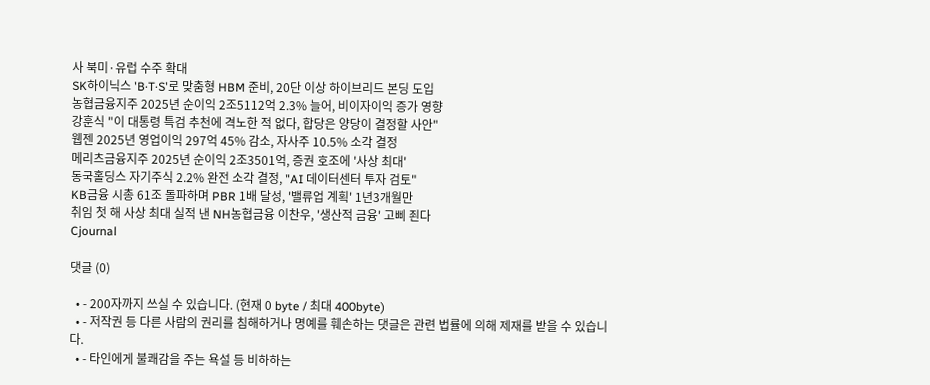사 북미·유럽 수주 확대
SK하이닉스 'B·T·S'로 맞춤형 HBM 준비, 20단 이상 하이브리드 본딩 도입
농협금융지주 2025년 순이익 2조5112억 2.3% 늘어, 비이자이익 증가 영향
강훈식 "이 대통령 특검 추천에 격노한 적 없다, 합당은 양당이 결정할 사안"
웹젠 2025년 영업이익 297억 45% 감소, 자사주 10.5% 소각 결정
메리츠금융지주 2025년 순이익 2조3501억, 증권 호조에 '사상 최대'
동국홀딩스 자기주식 2.2% 완전 소각 결정, "AI 데이터센터 투자 검토"
KB금융 시총 61조 돌파하며 PBR 1배 달성, '밸류업 계획' 1년3개월만
취임 첫 해 사상 최대 실적 낸 NH농협금융 이찬우, '생산적 금융' 고삐 죈다
Cjournal

댓글 (0)

  • - 200자까지 쓰실 수 있습니다. (현재 0 byte / 최대 400byte)
  • - 저작권 등 다른 사람의 권리를 침해하거나 명예를 훼손하는 댓글은 관련 법률에 의해 제재를 받을 수 있습니다.
  • - 타인에게 불쾌감을 주는 욕설 등 비하하는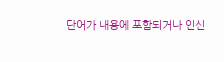단어가 내용에 포함되거나 인신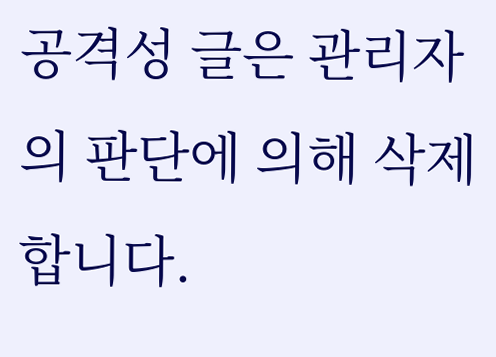공격성 글은 관리자의 판단에 의해 삭제 합니다.